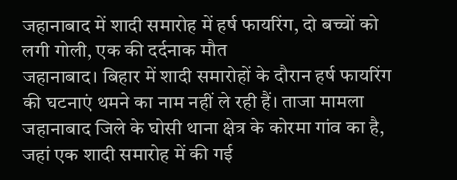जहानाबाद में शादी समारोह में हर्ष फायरिंग, दो बच्चों को लगी गोली, एक की दर्दनाक मौत
जहानाबाद। बिहार में शादी समारोहों के दौरान हर्ष फायरिंग की घटनाएं थमने का नाम नहीं ले रही हैं। ताजा मामला जहानाबाद जिले के घोसी थाना क्षेत्र के कोरमा गांव का है, जहां एक शादी समारोह में की गई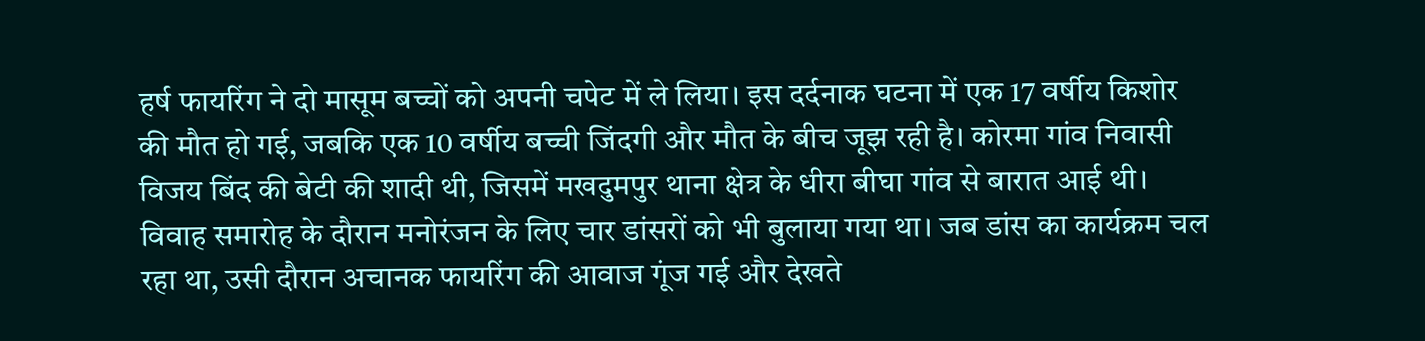हर्ष फायरिंग ने दो मासूम बच्चों को अपनी चपेट में ले लिया। इस दर्दनाक घटना में एक 17 वर्षीय किशोर की मौत हो गई, जबकि एक 10 वर्षीय बच्ची जिंदगी और मौत के बीच जूझ रही है। कोरमा गांव निवासी विजय बिंद की बेटी की शादी थी, जिसमें मखदुमपुर थाना क्षेत्र के धीरा बीघा गांव से बारात आई थी। विवाह समारोह के दौरान मनोरंजन के लिए चार डांसरों को भी बुलाया गया था। जब डांस का कार्यक्रम चल रहा था, उसी दौरान अचानक फायरिंग की आवाज गूंज गई और देखते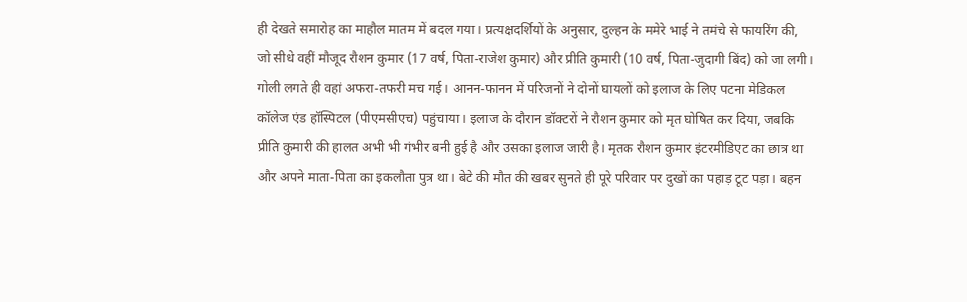ही देखते समारोह का माहौल मातम में बदल गया। प्रत्यक्षदर्शियों के अनुसार, दुल्हन के ममेरे भाई ने तमंचे से फायरिंग की, जो सीधे वहीं मौजूद रौशन कुमार (17 वर्ष, पिता-राजेश कुमार) और प्रीति कुमारी (10 वर्ष, पिता-जुदागी बिंद) को जा लगी। गोली लगते ही वहां अफरा-तफरी मच गई। आनन-फानन में परिजनों ने दोनों घायलों को इलाज के लिए पटना मेडिकल कॉलेज एंड हॉस्पिटल (पीएमसीएच) पहुंचाया। इलाज के दौरान डॉक्टरों ने रौशन कुमार को मृत घोषित कर दिया, जबकि प्रीति कुमारी की हालत अभी भी गंभीर बनी हुई है और उसका इलाज जारी है। मृतक रौशन कुमार इंटरमीडिएट का छात्र था और अपने माता-पिता का इकलौता पुत्र था। बेटे की मौत की खबर सुनते ही पूरे परिवार पर दुखों का पहाड़ टूट पड़ा। बहन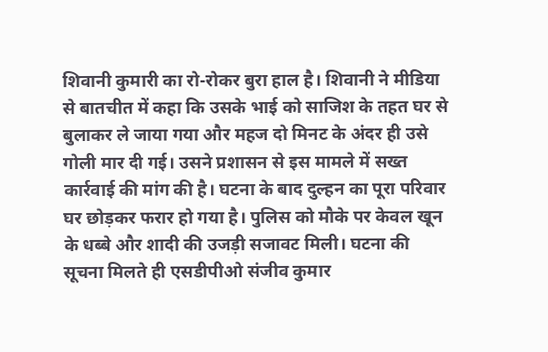शिवानी कुमारी का रो-रोकर बुरा हाल है। शिवानी ने मीडिया से बातचीत में कहा कि उसके भाई को साजिश के तहत घर से बुलाकर ले जाया गया और महज दो मिनट के अंदर ही उसे गोली मार दी गई। उसने प्रशासन से इस मामले में सख्त कार्रवाई की मांग की है। घटना के बाद दुल्हन का पूरा परिवार घर छोड़कर फरार हो गया है। पुलिस को मौके पर केवल खून के धब्बे और शादी की उजड़ी सजावट मिली। घटना की सूचना मिलते ही एसडीपीओ संजीव कुमार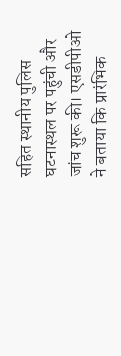सहित स्थानीय पुलिस घटनास्थल पर पहुंची और जांच शुरू की। एसडीपीओ ने बताया कि प्रारंभिक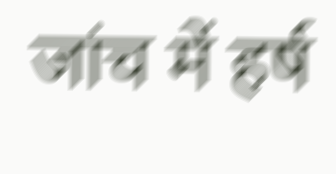जांच में हर्ष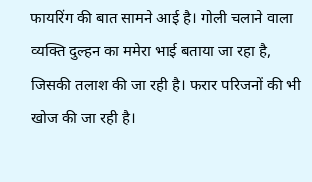फायरिंग की बात सामने आई है। गोली चलाने वाला व्यक्ति दुल्हन का ममेरा भाई बताया जा रहा है, जिसकी तलाश की जा रही है। फरार परिजनों की भी खोज की जा रही है।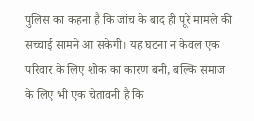पुलिस का कहना है कि जांच के बाद ही पूरे मामले की सच्चाई सामने आ सकेगी। यह घटना न केवल एक परिवार के लिए शोक का कारण बनी, बल्कि समाज के लिए भी एक चेतावनी है कि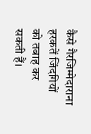कैसे गैरजिम्मेदाराना हरकतें जिंदगियों को तबाह कर सकती हैं।